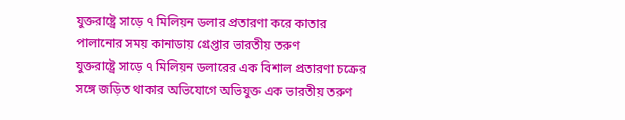যুক্তরাষ্ট্রে সাড়ে ৭ মিলিয়ন ডলার প্রতারণা করে কাতার পালানোর সময় কানাডায় গ্রেপ্তার ভারতীয় তরুণ
যুক্তরাষ্ট্রে সাড়ে ৭ মিলিয়ন ডলারের এক বিশাল প্রতারণা চক্রের সঙ্গে জড়িত থাকার অভিযোগে অভিযুক্ত এক ভারতীয় তরুণ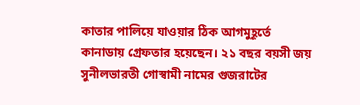কাতার পালিয়ে যাওয়ার ঠিক আগমুহূর্তে কানাডায় গ্রেফতার হয়েছেন। ২১ বছর বয়সী জয় সুনীলভারতী গোস্বামী নামের গুজরাটের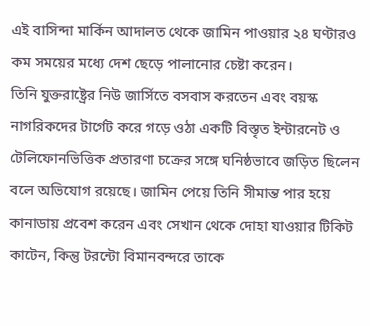এই বাসিন্দা মার্কিন আদালত থেকে জামিন পাওয়ার ২৪ ঘণ্টারও কম সময়ের মধ্যে দেশ ছেড়ে পালানোর চেষ্টা করেন।
তিনি যুক্তরাষ্ট্রের নিউ জার্সিতে বসবাস করতেন এবং বয়স্ক নাগরিকদের টার্গেট করে গড়ে ওঠা একটি বিস্তৃত ইন্টারনেট ও টেলিফোনভিত্তিক প্রতারণা চক্রের সঙ্গে ঘনিষ্ঠভাবে জড়িত ছিলেন বলে অভিযোগ রয়েছে। জামিন পেয়ে তিনি সীমান্ত পার হয়ে কানাডায় প্রবেশ করেন এবং সেখান থেকে দোহা যাওয়ার টিকিট কাটেন, কিন্তু টরন্টো বিমানবন্দরে তাকে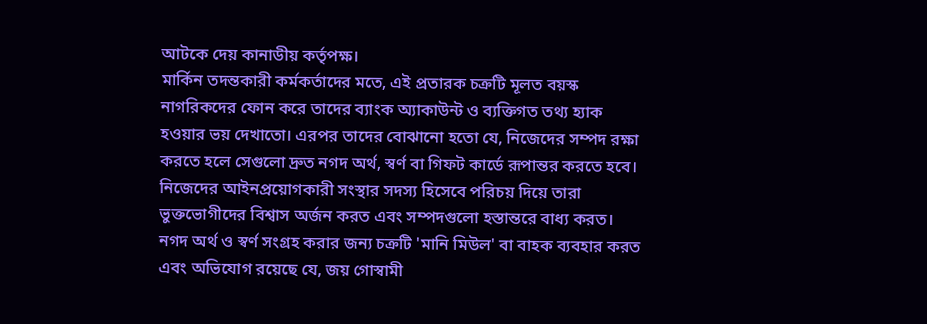আটকে দেয় কানাডীয় কর্তৃপক্ষ।
মার্কিন তদন্তকারী কর্মকর্তাদের মতে, এই প্রতারক চক্রটি মূলত বয়স্ক নাগরিকদের ফোন করে তাদের ব্যাংক অ্যাকাউন্ট ও ব্যক্তিগত তথ্য হ্যাক হওয়ার ভয় দেখাতো। এরপর তাদের বোঝানো হতো যে, নিজেদের সম্পদ রক্ষা করতে হলে সেগুলো দ্রুত নগদ অর্থ, স্বর্ণ বা গিফট কার্ডে রূপান্তর করতে হবে।
নিজেদের আইনপ্রয়োগকারী সংস্থার সদস্য হিসেবে পরিচয় দিয়ে তারা ভুক্তভোগীদের বিশ্বাস অর্জন করত এবং সম্পদগুলো হস্তান্তরে বাধ্য করত। নগদ অর্থ ও স্বর্ণ সংগ্রহ করার জন্য চক্রটি 'মানি মিউল' বা বাহক ব্যবহার করত এবং অভিযোগ রয়েছে যে, জয় গোস্বামী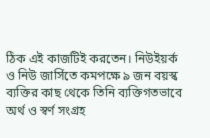ঠিক এই কাজটিই করতেন। নিউইয়র্ক ও নিউ জার্সিতে কমপক্ষে ৯ জন বয়স্ক ব্যক্তির কাছ থেকে তিনি ব্যক্তিগতভাবে অর্থ ও স্বর্ণ সংগ্রহ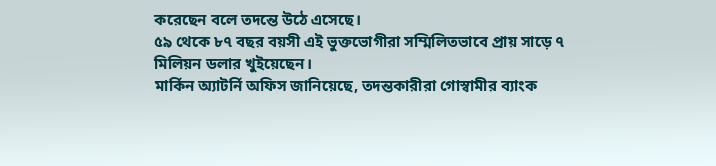করেছেন বলে তদন্তে উঠে এসেছে।
৫৯ থেকে ৮৭ বছর বয়সী এই ভুক্তভোগীরা সম্মিলিতভাবে প্রায় সাড়ে ৭ মিলিয়ন ডলার খুইয়েছেন।
মার্কিন অ্যাটর্নি অফিস জানিয়েছে, তদন্তকারীরা গোস্বামীর ব্যাংক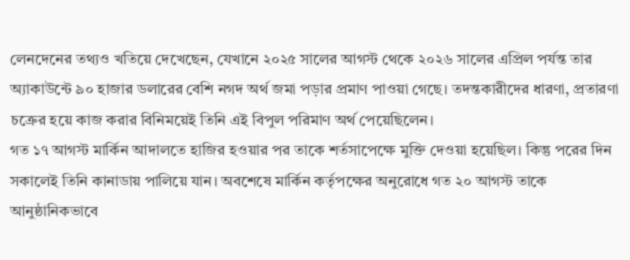লেনদেনের তথ্যও খতিয়ে দেখেছেন, যেখানে ২০২৫ সালের আগস্ট থেকে ২০২৬ সালের এপ্রিল পর্যন্ত তার অ্যাকাউন্টে ৯০ হাজার ডলারের বেশি নগদ অর্থ জমা পড়ার প্রমাণ পাওয়া গেছে। তদন্তকারীদের ধারণা, প্রতারণা চক্রের হয়ে কাজ করার বিনিময়েই তিনি এই বিপুল পরিমাণ অর্থ পেয়েছিলেন।
গত ১৭ আগস্ট মার্কিন আদালতে হাজির হওয়ার পর তাকে শর্তসাপেক্ষে মুক্তি দেওয়া হয়েছিল। কিন্তু পরের দিন সকালেই তিনি কানাডায় পালিয়ে যান। অবশেষে মার্কিন কর্তৃপক্ষের অনুরোধে গত ২০ আগস্ট তাকে আনুষ্ঠানিকভাবে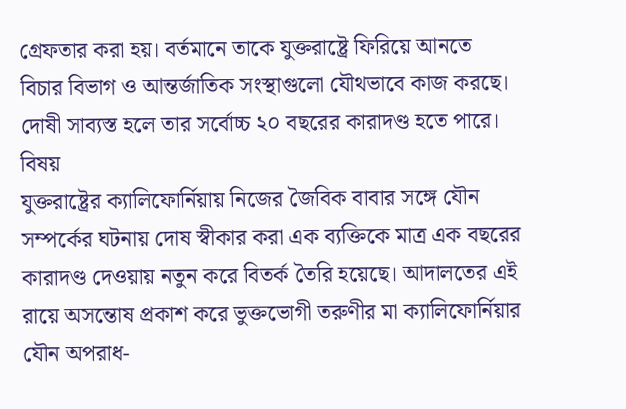গ্রেফতার করা হয়। বর্তমানে তাকে যুক্তরাষ্ট্রে ফিরিয়ে আনতে বিচার বিভাগ ও আন্তর্জাতিক সংস্থাগুলো যৌথভাবে কাজ করছে। দোষী সাব্যস্ত হলে তার সর্বোচ্চ ২০ বছরের কারাদণ্ড হতে পারে।
বিষয়
যুক্তরাষ্ট্রের ক্যালিফোর্নিয়ায় নিজের জৈবিক বাবার সঙ্গে যৌন সম্পর্কের ঘটনায় দোষ স্বীকার করা এক ব্যক্তিকে মাত্র এক বছরের কারাদণ্ড দেওয়ায় নতুন করে বিতর্ক তৈরি হয়েছে। আদালতের এই রায়ে অসন্তোষ প্রকাশ করে ভুক্তভোগী তরুণীর মা ক্যালিফোর্নিয়ার যৌন অপরাধ-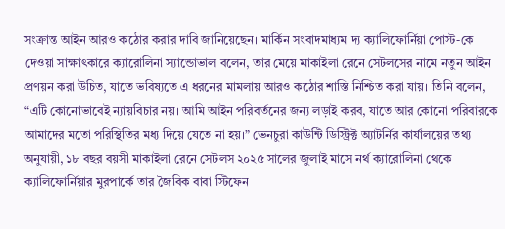সংক্রান্ত আইন আরও কঠোর করার দাবি জানিয়েছেন। মার্কিন সংবাদমাধ্যম দ্য ক্যালিফোর্নিয়া পোস্ট-কে দেওয়া সাক্ষাৎকারে ক্যারোলিনা স্যান্ডোভাল বলেন, তার মেয়ে মাকাইলা রেনে সেটলসের নামে নতুন আইন প্রণয়ন করা উচিত, যাতে ভবিষ্যতে এ ধরনের মামলায় আরও কঠোর শাস্তি নিশ্চিত করা যায়। তিনি বলেন, “এটি কোনোভাবেই ন্যায়বিচার নয়। আমি আইন পরিবর্তনের জন্য লড়াই করব, যাতে আর কোনো পরিবারকে আমাদের মতো পরিস্থিতির মধ্য দিয়ে যেতে না হয়।” ভেনচুরা কাউন্টি ডিস্ট্রিক্ট অ্যাটর্নির কার্যালয়ের তথ্য অনুযায়ী, ১৮ বছর বয়সী মাকাইলা রেনে সেটলস ২০২৫ সালের জুলাই মাসে নর্থ ক্যারোলিনা থেকে ক্যালিফোর্নিয়ার মুরপার্কে তার জৈবিক বাবা স্টিফেন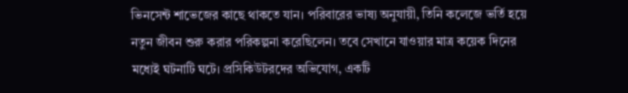ভিনসেন্ট শাভেজের কাছে থাকতে যান। পরিবারের ভাষ্য অনুযায়ী, তিনি কলেজে ভর্তি হয়ে নতুন জীবন শুরু করার পরিকল্পনা করেছিলেন। তবে সেখানে যাওয়ার মাত্র কয়েক দিনের মধ্যেই ঘটনাটি ঘটে। প্রসিকিউটরদের অভিযোগ, একটি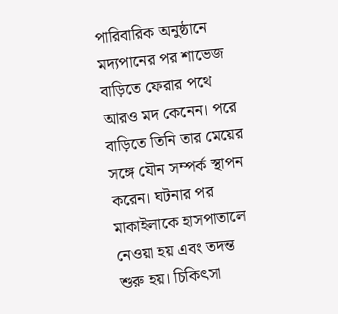পারিবারিক অনুষ্ঠানে মদ্যপানের পর শাভেজ বাড়িতে ফেরার পথে আরও মদ কেনেন। পরে বাড়িতে তিনি তার মেয়ের সঙ্গে যৌন সম্পর্ক স্থাপন করেন। ঘটনার পর মাকাইলাকে হাসপাতালে নেওয়া হয় এবং তদন্ত শুরু হয়। চিকিৎসা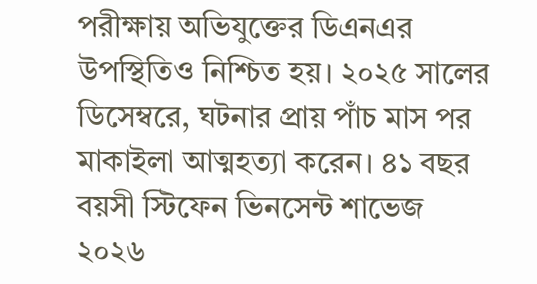পরীক্ষায় অভিযুক্তের ডিএনএর উপস্থিতিও নিশ্চিত হয়। ২০২৫ সালের ডিসেম্বরে, ঘটনার প্রায় পাঁচ মাস পর মাকাইলা আত্মহত্যা করেন। ৪১ বছর বয়সী স্টিফেন ভিনসেন্ট শাভেজ ২০২৬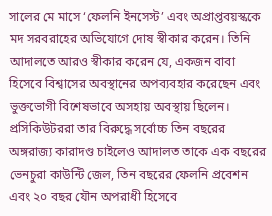সালের মে মাসে ‘ফেলনি ইনসেস্ট’ এবং অপ্রাপ্তবয়স্ককে মদ সরবরাহের অভিযোগে দোষ স্বীকার করেন। তিনি আদালতে আরও স্বীকার করেন যে, একজন বাবা হিসেবে বিশ্বাসের অবস্থানের অপব্যবহার করেছেন এবং ভুক্তভোগী বিশেষভাবে অসহায় অবস্থায় ছিলেন। প্রসিকিউটররা তার বিরুদ্ধে সর্বোচ্চ তিন বছরের অঙ্গরাজ্য কারাদণ্ড চাইলেও আদালত তাকে এক বছরের ভেনচুরা কাউন্টি জেল, তিন বছরের ফেলনি প্রবেশন এবং ২০ বছর যৌন অপরাধী হিসেবে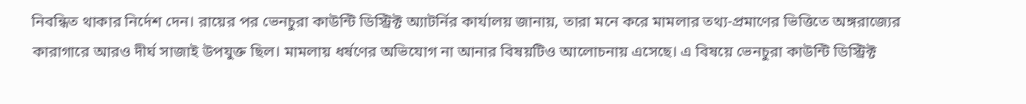নিবন্ধিত থাকার নির্দেশ দেন। রায়ের পর ভেনচুরা কাউন্টি ডিস্ট্রিক্ট অ্যাটর্নির কার্যালয় জানায়, তারা মনে করে মামলার তথ্য-প্রমাণের ভিত্তিতে অঙ্গরাজ্যের কারাগারে আরও দীর্ঘ সাজাই উপযুক্ত ছিল। মামলায় ধর্ষণের অভিযোগ না আনার বিষয়টিও আলোচনায় এসেছে। এ বিষয়ে ভেনচুরা কাউন্টি ডিস্ট্রিক্ট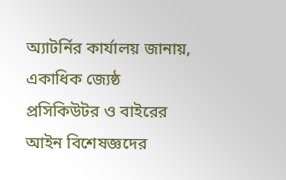অ্যাটর্নির কার্যালয় জানায়, একাধিক জ্যেষ্ঠ প্রসিকিউটর ও বাইরের আইন বিশেষজ্ঞদের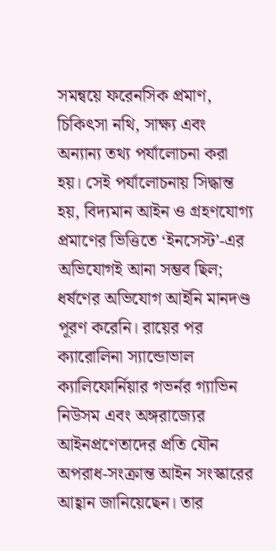সমন্বয়ে ফরেনসিক প্রমাণ, চিকিৎসা নথি, সাক্ষ্য এবং অন্যান্য তথ্য পর্যালোচনা করা হয়। সেই পর্যালোচনায় সিদ্ধান্ত হয়, বিদ্যমান আইন ও গ্রহণযোগ্য প্রমাণের ভিত্তিতে ‘ইনসেস্ট’-এর অভিযোগই আনা সম্ভব ছিল; ধর্ষণের অভিযোগ আইনি মানদণ্ড পূরণ করেনি। রায়ের পর ক্যারোলিনা স্যান্ডোভাল ক্যালিফোর্নিয়ার গভর্নর গ্যাভিন নিউসম এবং অঙ্গরাজ্যের আইনপ্রণেতাদের প্রতি যৌন অপরাধ-সংক্রান্ত আইন সংস্কারের আহ্বান জানিয়েছেন। তার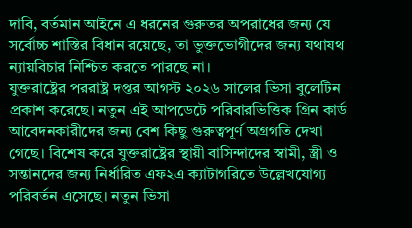দাবি, বর্তমান আইনে এ ধরনের গুরুতর অপরাধের জন্য যে সর্বোচ্চ শাস্তির বিধান রয়েছে, তা ভুক্তভোগীদের জন্য যথাযথ ন্যায়বিচার নিশ্চিত করতে পারছে না।
যুক্তরাষ্ট্রের পররাষ্ট্র দপ্তর আগস্ট ২০২৬ সালের ভিসা বুলেটিন প্রকাশ করেছে। নতুন এই আপডেটে পরিবারভিত্তিক গ্রিন কার্ড আবেদনকারীদের জন্য বেশ কিছু গুরুত্বপূর্ণ অগ্রগতি দেখা গেছে। বিশেষ করে যুক্তরাষ্ট্রের স্থায়ী বাসিন্দাদের স্বামী, স্ত্রী ও সন্তানদের জন্য নির্ধারিত এফ২এ ক্যাটাগরিতে উল্লেখযোগ্য পরিবর্তন এসেছে। নতুন ভিসা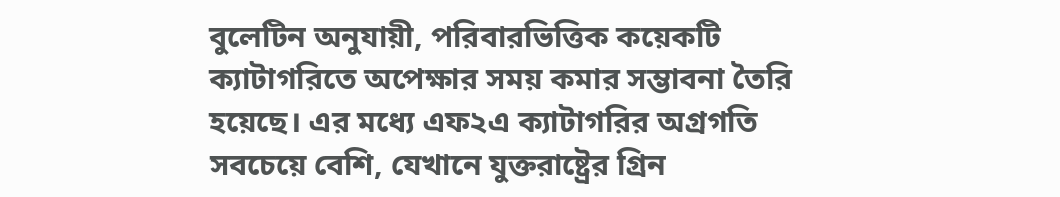বুলেটিন অনুযায়ী, পরিবারভিত্তিক কয়েকটি ক্যাটাগরিতে অপেক্ষার সময় কমার সম্ভাবনা তৈরি হয়েছে। এর মধ্যে এফ২এ ক্যাটাগরির অগ্রগতি সবচেয়ে বেশি, যেখানে যুক্তরাষ্ট্রের গ্রিন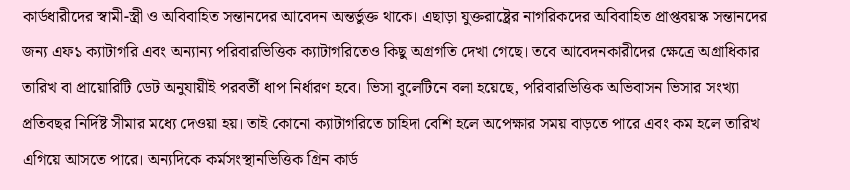কার্ডধারীদের স্বামী-স্ত্রী ও অবিবাহিত সন্তানদের আবেদন অন্তর্ভুক্ত থাকে। এছাড়া যুক্তরাষ্ট্রের নাগরিকদের অবিবাহিত প্রাপ্তবয়স্ক সন্তানদের জন্য এফ১ ক্যাটাগরি এবং অন্যান্য পরিবারভিত্তিক ক্যাটাগরিতেও কিছু অগ্রগতি দেখা গেছে। তবে আবেদনকারীদের ক্ষেত্রে অগ্রাধিকার তারিখ বা প্রায়োরিটি ডেট অনুযায়ীই পরবর্তী ধাপ নির্ধারণ হবে। ভিসা বুলেটিনে বলা হয়েছে, পরিবারভিত্তিক অভিবাসন ভিসার সংখ্যা প্রতিবছর নির্দিষ্ট সীমার মধ্যে দেওয়া হয়। তাই কোনো ক্যাটাগরিতে চাহিদা বেশি হলে অপেক্ষার সময় বাড়তে পারে এবং কম হলে তারিখ এগিয়ে আসতে পারে। অন্যদিকে কর্মসংস্থানভিত্তিক গ্রিন কার্ড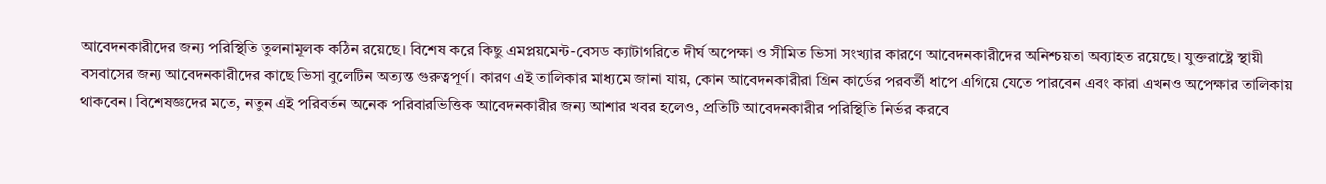আবেদনকারীদের জন্য পরিস্থিতি তুলনামূলক কঠিন রয়েছে। বিশেষ করে কিছু এমপ্লয়মেন্ট-বেসড ক্যাটাগরিতে দীর্ঘ অপেক্ষা ও সীমিত ভিসা সংখ্যার কারণে আবেদনকারীদের অনিশ্চয়তা অব্যাহত রয়েছে। যুক্তরাষ্ট্রে স্থায়ী বসবাসের জন্য আবেদনকারীদের কাছে ভিসা বুলেটিন অত্যন্ত গুরুত্বপূর্ণ। কারণ এই তালিকার মাধ্যমে জানা যায়, কোন আবেদনকারীরা গ্রিন কার্ডের পরবর্তী ধাপে এগিয়ে যেতে পারবেন এবং কারা এখনও অপেক্ষার তালিকায় থাকবেন। বিশেষজ্ঞদের মতে, নতুন এই পরিবর্তন অনেক পরিবারভিত্তিক আবেদনকারীর জন্য আশার খবর হলেও, প্রতিটি আবেদনকারীর পরিস্থিতি নির্ভর করবে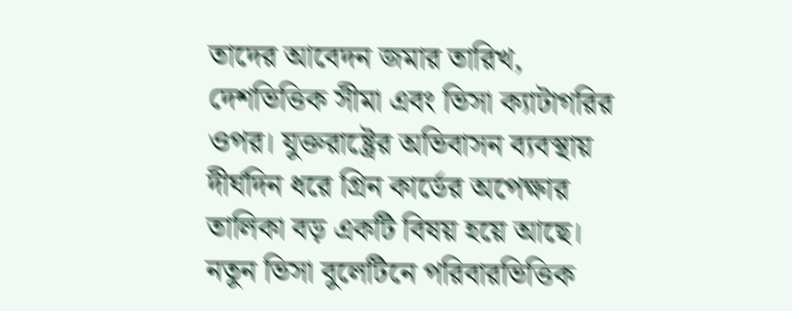তাদের আবেদন জমার তারিখ, দেশভিত্তিক সীমা এবং ভিসা ক্যাটাগরির ওপর। যুক্তরাষ্ট্রের অভিবাসন ব্যবস্থায় দীর্ঘদিন ধরে গ্রিন কার্ডের অপেক্ষার তালিকা বড় একটি বিষয় হয়ে আছে। নতুন ভিসা বুলেটিনে পরিবারভিত্তিক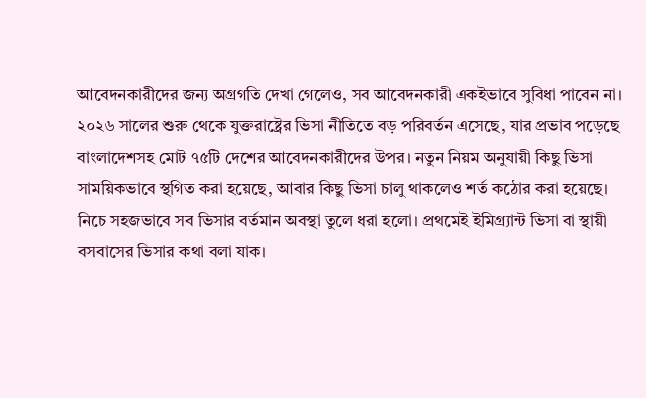আবেদনকারীদের জন্য অগ্রগতি দেখা গেলেও, সব আবেদনকারী একইভাবে সুবিধা পাবেন না।
২০২৬ সালের শুরু থেকে যুক্তরাষ্ট্রের ভিসা নীতিতে বড় পরিবর্তন এসেছে, যার প্রভাব পড়েছে বাংলাদেশসহ মোট ৭৫টি দেশের আবেদনকারীদের উপর। নতুন নিয়ম অনুযায়ী কিছু ভিসা সাময়িকভাবে স্থগিত করা হয়েছে, আবার কিছু ভিসা চালু থাকলেও শর্ত কঠোর করা হয়েছে। নিচে সহজভাবে সব ভিসার বর্তমান অবস্থা তুলে ধরা হলো। প্রথমেই ইমিগ্র্যান্ট ভিসা বা স্থায়ী বসবাসের ভিসার কথা বলা যাক।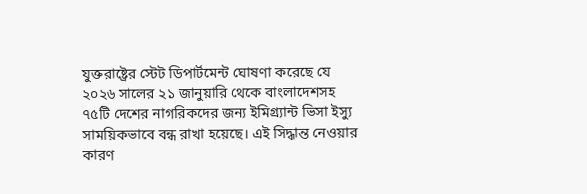যুক্তরাষ্ট্রের স্টেট ডিপার্টমেন্ট ঘোষণা করেছে যে ২০২৬ সালের ২১ জানুয়ারি থেকে বাংলাদেশসহ ৭৫টি দেশের নাগরিকদের জন্য ইমিগ্র্যান্ট ভিসা ইস্যু সাময়িকভাবে বন্ধ রাখা হয়েছে। এই সিদ্ধান্ত নেওয়ার কারণ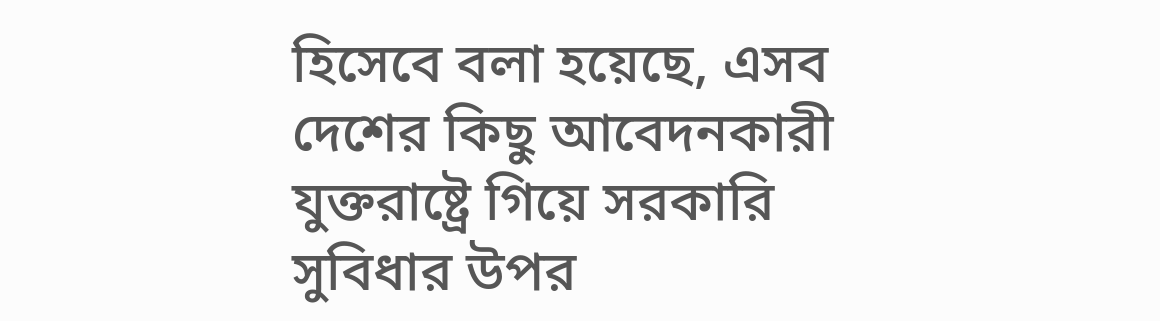হিসেবে বলা হয়েছে, এসব দেশের কিছু আবেদনকারী যুক্তরাষ্ট্রে গিয়ে সরকারি সুবিধার উপর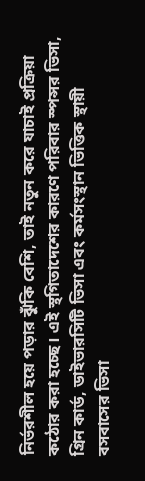নির্ভরশীল হয়ে পড়ার ঝুঁকি বেশি, তাই নতুন করে যাচাই প্রক্রিয়া কঠোর করা হচ্ছে। এই স্থগিতাদেশের কারণে পরিবার স্পন্সর ভিসা, গ্রিন কার্ড, ডাইভারসিটি ভিসা এবং কর্মসংস্থান ভিত্তিক স্থায়ী বসবাসের ভিসা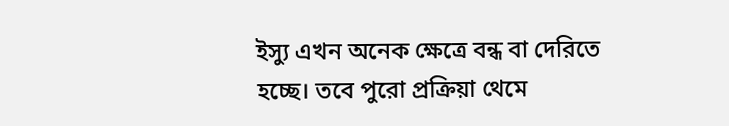ইস্যু এখন অনেক ক্ষেত্রে বন্ধ বা দেরিতে হচ্ছে। তবে পুরো প্রক্রিয়া থেমে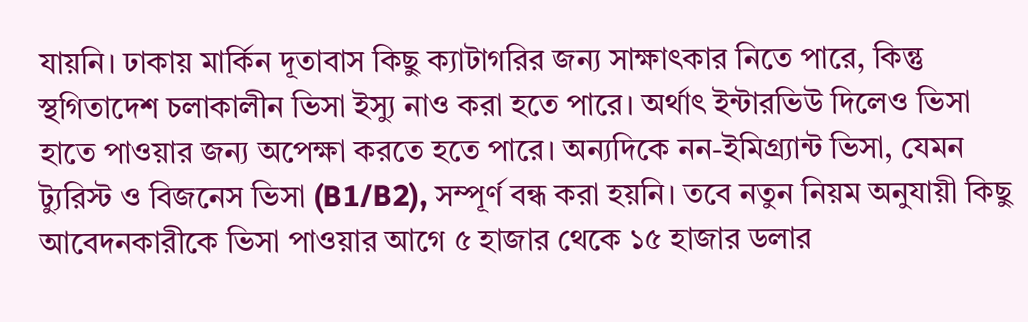যায়নি। ঢাকায় মার্কিন দূতাবাস কিছু ক্যাটাগরির জন্য সাক্ষাৎকার নিতে পারে, কিন্তু স্থগিতাদেশ চলাকালীন ভিসা ইস্যু নাও করা হতে পারে। অর্থাৎ ইন্টারভিউ দিলেও ভিসা হাতে পাওয়ার জন্য অপেক্ষা করতে হতে পারে। অন্যদিকে নন-ইমিগ্র্যান্ট ভিসা, যেমন ট্যুরিস্ট ও বিজনেস ভিসা (B1/B2), সম্পূর্ণ বন্ধ করা হয়নি। তবে নতুন নিয়ম অনুযায়ী কিছু আবেদনকারীকে ভিসা পাওয়ার আগে ৫ হাজার থেকে ১৫ হাজার ডলার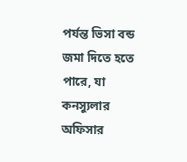পর্যন্ত ভিসা বন্ড জমা দিতে হতে পারে, যা কনস্যুলার অফিসার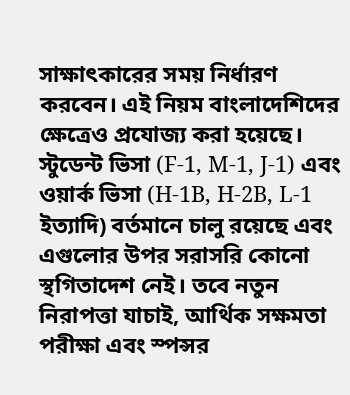সাক্ষাৎকারের সময় নির্ধারণ করবেন। এই নিয়ম বাংলাদেশিদের ক্ষেত্রেও প্রযোজ্য করা হয়েছে। স্টুডেন্ট ভিসা (F-1, M-1, J-1) এবং ওয়ার্ক ভিসা (H-1B, H-2B, L-1 ইত্যাদি) বর্তমানে চালু রয়েছে এবং এগুলোর উপর সরাসরি কোনো স্থগিতাদেশ নেই। তবে নতুন নিরাপত্তা যাচাই, আর্থিক সক্ষমতা পরীক্ষা এবং স্পন্সর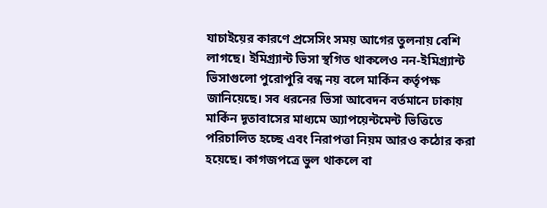যাচাইয়ের কারণে প্রসেসিং সময় আগের তুলনায় বেশি লাগছে। ইমিগ্র্যান্ট ভিসা স্থগিত থাকলেও নন-ইমিগ্র্যান্ট ভিসাগুলো পুরোপুরি বন্ধ নয় বলে মার্কিন কর্তৃপক্ষ জানিয়েছে। সব ধরনের ভিসা আবেদন বর্তমানে ঢাকায় মার্কিন দূতাবাসের মাধ্যমে অ্যাপয়েন্টমেন্ট ভিত্তিতে পরিচালিত হচ্ছে এবং নিরাপত্তা নিয়ম আরও কঠোর করা হয়েছে। কাগজপত্রে ভুল থাকলে বা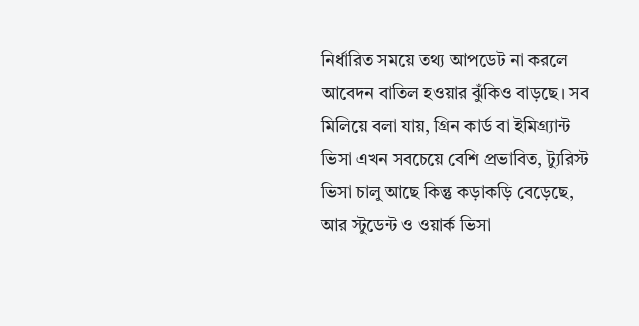নির্ধারিত সময়ে তথ্য আপডেট না করলে আবেদন বাতিল হওয়ার ঝুঁকিও বাড়ছে। সব মিলিয়ে বলা যায়, গ্রিন কার্ড বা ইমিগ্র্যান্ট ভিসা এখন সবচেয়ে বেশি প্রভাবিত, ট্যুরিস্ট ভিসা চালু আছে কিন্তু কড়াকড়ি বেড়েছে, আর স্টুডেন্ট ও ওয়ার্ক ভিসা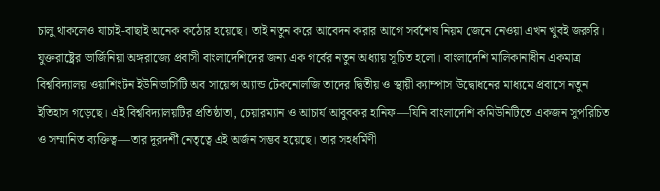চালু থাকলেও যাচাই-বাছাই অনেক কঠোর হয়েছে। তাই নতুন করে আবেদন করার আগে সর্বশেষ নিয়ম জেনে নেওয়া এখন খুবই জরুরি।
যুক্তরাষ্ট্রের ভার্জিনিয়া অঙ্গরাজ্যে প্রবাসী বাংলাদেশিদের জন্য এক গর্বের নতুন অধ্যায় সূচিত হলো। বাংলাদেশি মালিকানাধীন একমাত্র বিশ্ববিদ্যালয় ওয়াশিংটন ইউনিভার্সিটি অব সায়েন্স অ্যান্ড টেকনোলজি তাদের দ্বিতীয় ও স্থায়ী ক্যাম্পাস উদ্বোধনের মাধ্যমে প্রবাসে নতুন ইতিহাস গড়েছে। এই বিশ্ববিদ্যালয়টির প্রতিষ্ঠাতা, চেয়ারম্যান ও আচার্য আবুবকর হানিফ—যিনি বাংলাদেশি কমিউনিটিতে একজন সুপরিচিত ও সম্মানিত ব্যক্তিত্ব—তার দূরদর্শী নেতৃত্বে এই অর্জন সম্ভব হয়েছে। তার সহধর্মিণী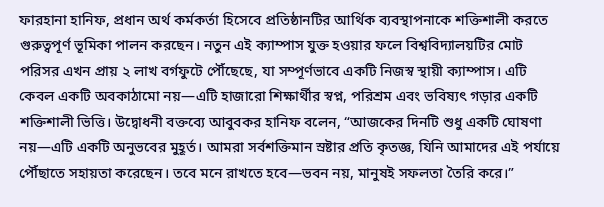ফারহানা হানিফ, প্রধান অর্থ কর্মকর্তা হিসেবে প্রতিষ্ঠানটির আর্থিক ব্যবস্থাপনাকে শক্তিশালী করতে গুরুত্বপূর্ণ ভূমিকা পালন করছেন। নতুন এই ক্যাম্পাস যুক্ত হওয়ার ফলে বিশ্ববিদ্যালয়টির মোট পরিসর এখন প্রায় ২ লাখ বর্গফুটে পৌঁছেছে, যা সম্পূর্ণভাবে একটি নিজস্ব স্থায়ী ক্যাম্পাস। এটি কেবল একটি অবকাঠামো নয়—এটি হাজারো শিক্ষার্থীর স্বপ্ন, পরিশ্রম এবং ভবিষ্যৎ গড়ার একটি শক্তিশালী ভিত্তি। উদ্বোধনী বক্তব্যে আবুবকর হানিফ বলেন, “আজকের দিনটি শুধু একটি ঘোষণা নয়—এটি একটি অনুভবের মুহূর্ত। আমরা সর্বশক্তিমান স্রষ্টার প্রতি কৃতজ্ঞ, যিনি আমাদের এই পর্যায়ে পৌঁছাতে সহায়তা করেছেন। তবে মনে রাখতে হবে—ভবন নয়, মানুষই সফলতা তৈরি করে।”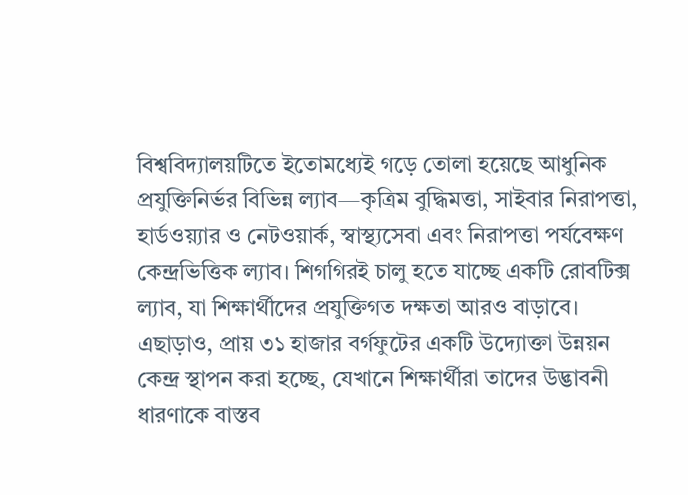বিশ্ববিদ্যালয়টিতে ইতোমধ্যেই গড়ে তোলা হয়েছে আধুনিক প্রযুক্তিনির্ভর বিভিন্ন ল্যাব—কৃত্রিম বুদ্ধিমত্তা, সাইবার নিরাপত্তা, হার্ডওয়্যার ও নেটওয়ার্ক, স্বাস্থ্যসেবা এবং নিরাপত্তা পর্যবেক্ষণ কেন্দ্রভিত্তিক ল্যাব। শিগগিরই চালু হতে যাচ্ছে একটি রোবটিক্স ল্যাব, যা শিক্ষার্থীদের প্রযুক্তিগত দক্ষতা আরও বাড়াবে। এছাড়াও, প্রায় ৩১ হাজার বর্গফুটের একটি উদ্যোক্তা উন্নয়ন কেন্দ্র স্থাপন করা হচ্ছে, যেখানে শিক্ষার্থীরা তাদের উদ্ভাবনী ধারণাকে বাস্তব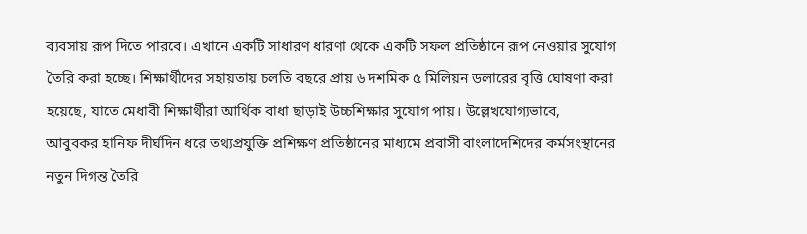ব্যবসায় রূপ দিতে পারবে। এখানে একটি সাধারণ ধারণা থেকে একটি সফল প্রতিষ্ঠানে রূপ নেওয়ার সুযোগ তৈরি করা হচ্ছে। শিক্ষার্থীদের সহায়তায় চলতি বছরে প্রায় ৬ দশমিক ৫ মিলিয়ন ডলারের বৃত্তি ঘোষণা করা হয়েছে, যাতে মেধাবী শিক্ষার্থীরা আর্থিক বাধা ছাড়াই উচ্চশিক্ষার সুযোগ পায়। উল্লেখযোগ্যভাবে, আবুবকর হানিফ দীর্ঘদিন ধরে তথ্যপ্রযুক্তি প্রশিক্ষণ প্রতিষ্ঠানের মাধ্যমে প্রবাসী বাংলাদেশিদের কর্মসংস্থানের নতুন দিগন্ত তৈরি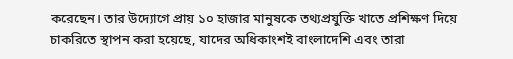করেছেন। তার উদ্যোগে প্রায় ১০ হাজার মানুষকে তথ্যপ্রযুক্তি খাতে প্রশিক্ষণ দিয়ে চাকরিতে স্থাপন করা হয়েছে, যাদের অধিকাংশই বাংলাদেশি এবং তারা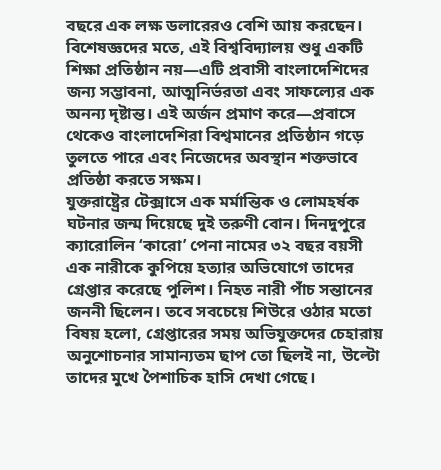বছরে এক লক্ষ ডলারেরও বেশি আয় করছেন। বিশেষজ্ঞদের মতে, এই বিশ্ববিদ্যালয় শুধু একটি শিক্ষা প্রতিষ্ঠান নয়—এটি প্রবাসী বাংলাদেশিদের জন্য সম্ভাবনা, আত্মনির্ভরতা এবং সাফল্যের এক অনন্য দৃষ্টান্ত। এই অর্জন প্রমাণ করে—প্রবাসে থেকেও বাংলাদেশিরা বিশ্বমানের প্রতিষ্ঠান গড়ে তুলতে পারে এবং নিজেদের অবস্থান শক্তভাবে প্রতিষ্ঠা করতে সক্ষম।
যুক্তরাষ্ট্রের টেক্সাসে এক মর্মান্তিক ও লোমহর্ষক ঘটনার জন্ম দিয়েছে দুই তরুণী বোন। দিনদুপুরে ক্যারোলিন ‘কারো’ পেনা নামের ৩২ বছর বয়সী এক নারীকে কুপিয়ে হত্যার অভিযোগে তাদের গ্রেপ্তার করেছে পুলিশ। নিহত নারী পাঁচ সন্তানের জননী ছিলেন। তবে সবচেয়ে শিউরে ওঠার মতো বিষয় হলো, গ্রেপ্তারের সময় অভিযুক্তদের চেহারায় অনুশোচনার সামান্যতম ছাপ তো ছিলই না, উল্টো তাদের মুখে পৈশাচিক হাসি দেখা গেছে।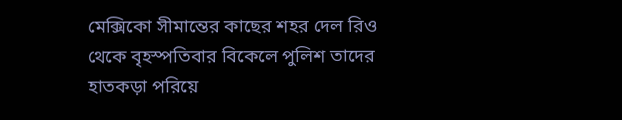মেক্সিকো সীমান্তের কাছের শহর দেল রিও থেকে বৃহস্পতিবার বিকেলে পুলিশ তাদের হাতকড়া পরিয়ে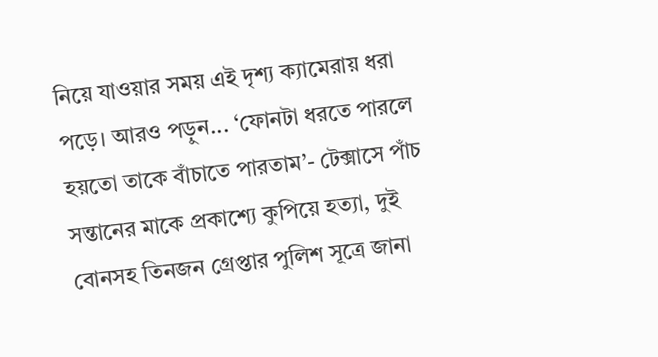নিয়ে যাওয়ার সময় এই দৃশ্য ক্যামেরায় ধরা পড়ে। আরও পড়ুন... ‘ফোনটা ধরতে পারলে হয়তো তাকে বাঁচাতে পারতাম’- টেক্সাসে পাঁচ সন্তানের মাকে প্রকাশ্যে কুপিয়ে হত্যা, দুই বোনসহ তিনজন গ্রেপ্তার পুলিশ সূত্রে জানা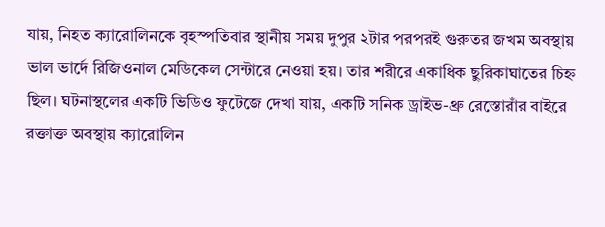যায়, নিহত ক্যারোলিনকে বৃহস্পতিবার স্থানীয় সময় দুপুর ২টার পরপরই গুরুতর জখম অবস্থায় ভাল ভার্দে রিজিওনাল মেডিকেল সেন্টারে নেওয়া হয়। তার শরীরে একাধিক ছুরিকাঘাতের চিহ্ন ছিল। ঘটনাস্থলের একটি ভিডিও ফুটেজে দেখা যায়, একটি সনিক ড্রাইভ-থ্রু রেস্তোরাঁর বাইরে রক্তাক্ত অবস্থায় ক্যারোলিন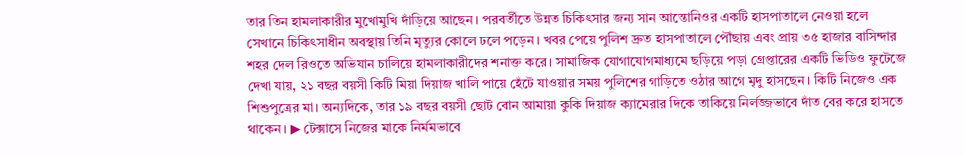তার তিন হামলাকারীর মুখোমুখি দাঁড়িয়ে আছেন। পরবর্তীতে উন্নত চিকিৎসার জন্য সান আন্তোনিওর একটি হাসপাতালে নেওয়া হলে সেখানে চিকিৎসাধীন অবস্থায় তিনি মৃত্যুর কোলে ঢলে পড়েন। খবর পেয়ে পুলিশ দ্রুত হাসপাতালে পৌঁছায় এবং প্রায় ৩৫ হাজার বাসিন্দার শহর দেল রিওতে অভিযান চালিয়ে হামলাকারীদের শনাক্ত করে। সামাজিক যোগাযোগমাধ্যমে ছড়িয়ে পড়া গ্রেপ্তারের একটি ভিডিও ফুটেজে দেখা যায়, ২১ বছর বয়সী কিটি মিয়া দিয়াজ খালি পায়ে হেঁটে যাওয়ার সময় পুলিশের গাড়িতে ওঠার আগে মৃদু হাসছেন। কিটি নিজেও এক শিশুপুত্রের মা। অন্যদিকে, তার ১৯ বছর বয়সী ছোট বোন আমায়া কুকি দিয়াজ ক্যামেরার দিকে তাকিয়ে নির্লজ্জভাবে দাঁত বের করে হাসতে থাকেন। ▶ টেক্সাসে নিজের মাকে নির্মমভাবে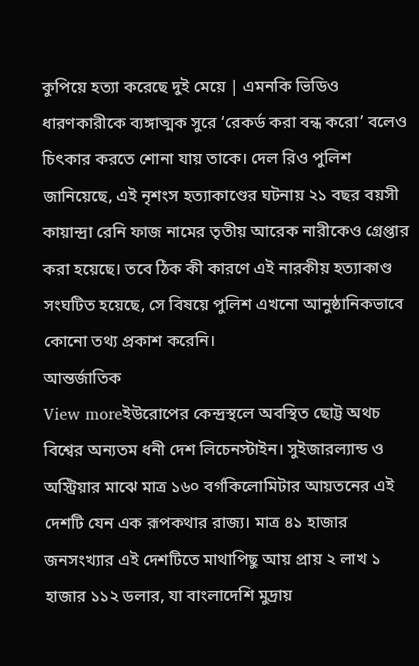কুপিয়ে হত্যা করেছে দুই মেয়ে | এমনকি ভিডিও ধারণকারীকে ব্যঙ্গাত্মক সুরে ‘রেকর্ড করা বন্ধ করো’ বলেও চিৎকার করতে শোনা যায় তাকে। দেল রিও পুলিশ জানিয়েছে, এই নৃশংস হত্যাকাণ্ডের ঘটনায় ২১ বছর বয়সী কায়ান্দ্রা রেনি ফাজ নামের তৃতীয় আরেক নারীকেও গ্রেপ্তার করা হয়েছে। তবে ঠিক কী কারণে এই নারকীয় হত্যাকাণ্ড সংঘটিত হয়েছে, সে বিষয়ে পুলিশ এখনো আনুষ্ঠানিকভাবে কোনো তথ্য প্রকাশ করেনি।
আন্তর্জাতিক
View moreইউরোপের কেন্দ্রস্থলে অবস্থিত ছোট্ট অথচ বিশ্বের অন্যতম ধনী দেশ লিচেনস্টাইন। সুইজারল্যান্ড ও অস্ট্রিয়ার মাঝে মাত্র ১৬০ বর্গকিলোমিটার আয়তনের এই দেশটি যেন এক রূপকথার রাজ্য। মাত্র ৪১ হাজার জনসংখ্যার এই দেশটিতে মাথাপিছু আয় প্রায় ২ লাখ ১ হাজার ১১২ ডলার, যা বাংলাদেশি মুদ্রায়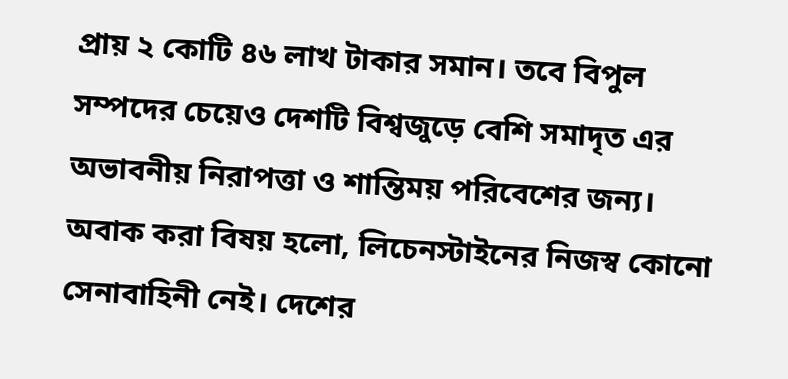প্রায় ২ কোটি ৪৬ লাখ টাকার সমান। তবে বিপুল সম্পদের চেয়েও দেশটি বিশ্বজুড়ে বেশি সমাদৃত এর অভাবনীয় নিরাপত্তা ও শান্তিময় পরিবেশের জন্য। অবাক করা বিষয় হলো, লিচেনস্টাইনের নিজস্ব কোনো সেনাবাহিনী নেই। দেশের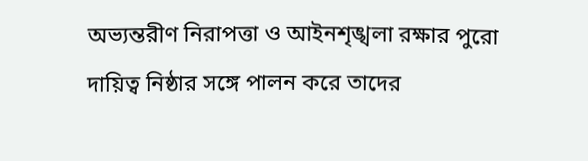অভ্যন্তরীণ নিরাপত্তা ও আইনশৃঙ্খলা রক্ষার পুরো দায়িত্ব নিষ্ঠার সঙ্গে পালন করে তাদের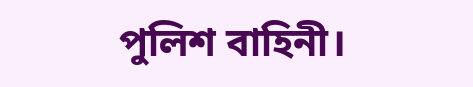পুলিশ বাহিনী।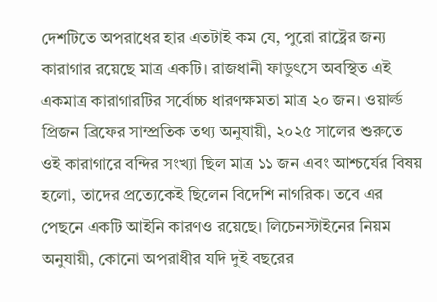দেশটিতে অপরাধের হার এতটাই কম যে, পুরো রাষ্ট্রের জন্য কারাগার রয়েছে মাত্র একটি। রাজধানী ফাডুৎসে অবস্থিত এই একমাত্র কারাগারটির সর্বোচ্চ ধারণক্ষমতা মাত্র ২০ জন। ওয়ার্ল্ড প্রিজন ব্রিফের সাম্প্রতিক তথ্য অনুযায়ী, ২০২৫ সালের শুরুতে ওই কারাগারে বন্দির সংখ্যা ছিল মাত্র ১১ জন এবং আশ্চর্যের বিষয় হলো, তাদের প্রত্যেকেই ছিলেন বিদেশি নাগরিক। তবে এর পেছনে একটি আইনি কারণও রয়েছে। লিচেনস্টাইনের নিয়ম অনুযায়ী, কোনো অপরাধীর যদি দুই বছরের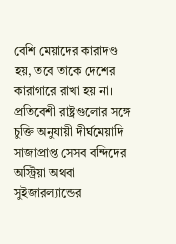বেশি মেয়াদের কারাদণ্ড হয়, তবে তাকে দেশের কারাগারে রাখা হয় না। প্রতিবেশী রাষ্ট্রগুলোর সঙ্গে চুক্তি অনুযায়ী দীর্ঘমেয়াদি সাজাপ্রাপ্ত সেসব বন্দিদের অস্ট্রিয়া অথবা সুইজারল্যান্ডের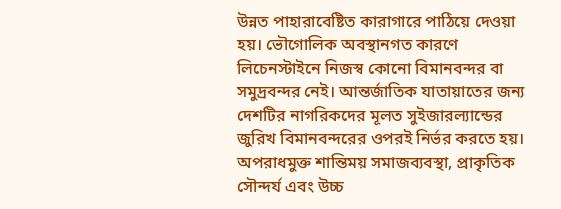উন্নত পাহারাবেষ্টিত কারাগারে পাঠিয়ে দেওয়া হয়। ভৌগোলিক অবস্থানগত কারণে লিচেনস্টাইনে নিজস্ব কোনো বিমানবন্দর বা সমুদ্রবন্দর নেই। আন্তর্জাতিক যাতায়াতের জন্য দেশটির নাগরিকদের মূলত সুইজারল্যান্ডের জুরিখ বিমানবন্দরের ওপরই নির্ভর করতে হয়। অপরাধমুক্ত শান্তিময় সমাজব্যবস্থা, প্রাকৃতিক সৌন্দর্য এবং উচ্চ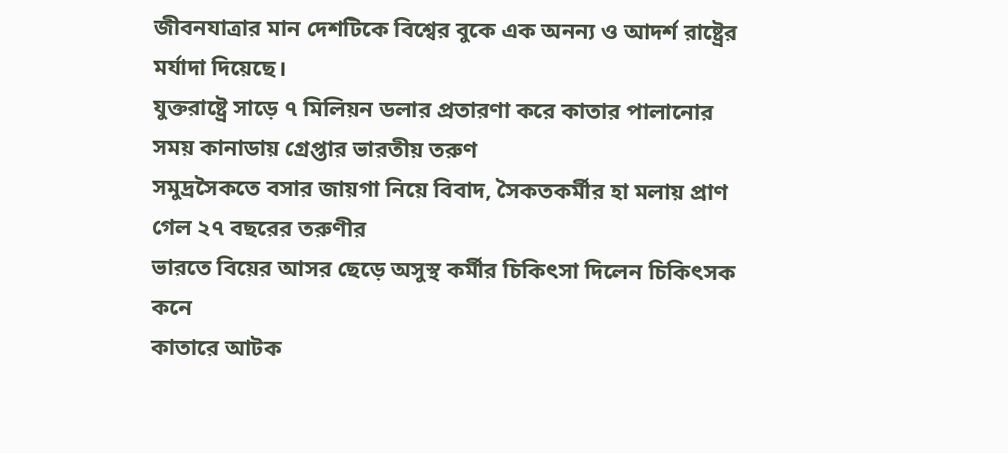জীবনযাত্রার মান দেশটিকে বিশ্বের বুকে এক অনন্য ও আদর্শ রাষ্ট্রের মর্যাদা দিয়েছে।
যুক্তরাষ্ট্রে সাড়ে ৭ মিলিয়ন ডলার প্রতারণা করে কাতার পালানোর সময় কানাডায় গ্রেপ্তার ভারতীয় তরুণ
সমুদ্রসৈকতে বসার জায়গা নিয়ে বিবাদ, সৈকতকর্মীর হা মলায় প্রাণ গেল ২৭ বছরের তরুণীর
ভারতে বিয়ের আসর ছেড়ে অসুস্থ কর্মীর চিকিৎসা দিলেন চিকিৎসক কনে
কাতারে আটক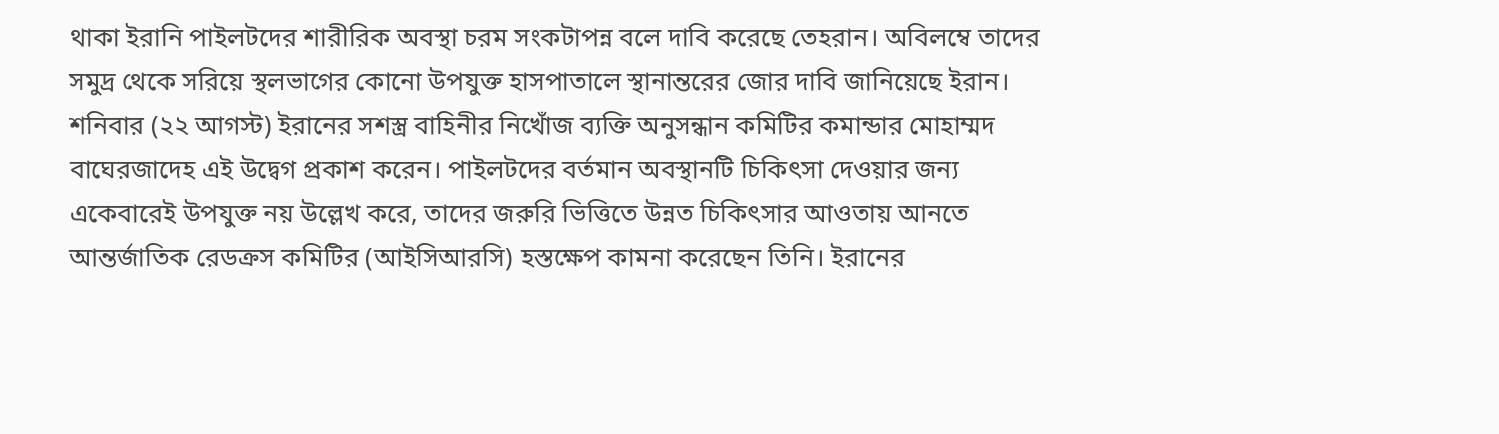থাকা ইরানি পাইলটদের শারীরিক অবস্থা চরম সংকটাপন্ন বলে দাবি করেছে তেহরান। অবিলম্বে তাদের সমুদ্র থেকে সরিয়ে স্থলভাগের কোনো উপযুক্ত হাসপাতালে স্থানান্তরের জোর দাবি জানিয়েছে ইরান। শনিবার (২২ আগস্ট) ইরানের সশস্ত্র বাহিনীর নিখোঁজ ব্যক্তি অনুসন্ধান কমিটির কমান্ডার মোহাম্মদ বাঘেরজাদেহ এই উদ্বেগ প্রকাশ করেন। পাইলটদের বর্তমান অবস্থানটি চিকিৎসা দেওয়ার জন্য একেবারেই উপযুক্ত নয় উল্লেখ করে, তাদের জরুরি ভিত্তিতে উন্নত চিকিৎসার আওতায় আনতে আন্তর্জাতিক রেডক্রস কমিটির (আইসিআরসি) হস্তক্ষেপ কামনা করেছেন তিনি। ইরানের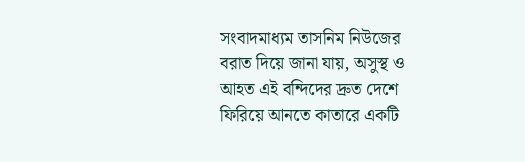সংবাদমাধ্যম তাসনিম নিউজের বরাত দিয়ে জানা যায়, অসুস্থ ও আহত এই বন্দিদের দ্রুত দেশে ফিরিয়ে আনতে কাতারে একটি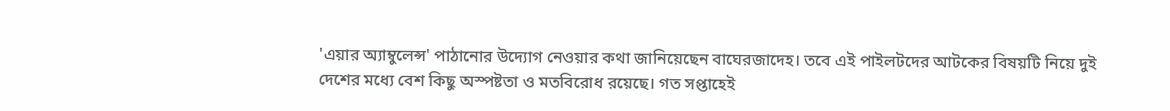'এয়ার অ্যাম্বুলেন্স' পাঠানোর উদ্যোগ নেওয়ার কথা জানিয়েছেন বাঘেরজাদেহ। তবে এই পাইলটদের আটকের বিষয়টি নিয়ে দুই দেশের মধ্যে বেশ কিছু অস্পষ্টতা ও মতবিরোধ রয়েছে। গত সপ্তাহেই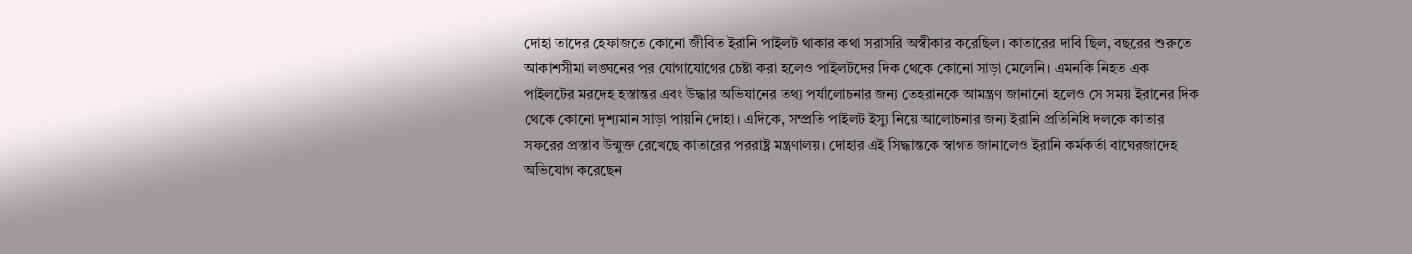দোহা তাদের হেফাজতে কোনো জীবিত ইরানি পাইলট থাকার কথা সরাসরি অস্বীকার করেছিল। কাতারের দাবি ছিল, বছরের শুরুতে আকাশসীমা লঙ্ঘনের পর যোগাযোগের চেষ্টা করা হলেও পাইলটদের দিক থেকে কোনো সাড়া মেলেনি। এমনকি নিহত এক পাইলটের মরদেহ হস্তান্তর এবং উদ্ধার অভিযানের তথ্য পর্যালোচনার জন্য তেহরানকে আমন্ত্রণ জানানো হলেও সে সময় ইরানের দিক থেকে কোনো দৃশ্যমান সাড়া পায়নি দোহা। এদিকে, সম্প্রতি পাইলট ইস্যু নিয়ে আলোচনার জন্য ইরানি প্রতিনিধি দলকে কাতার সফরের প্রস্তাব উন্মুক্ত রেখেছে কাতারের পররাষ্ট্র মন্ত্রণালয়। দোহার এই সিদ্ধান্তকে স্বাগত জানালেও ইরানি কর্মকর্তা বাঘেরজাদেহ অভিযোগ করেছেন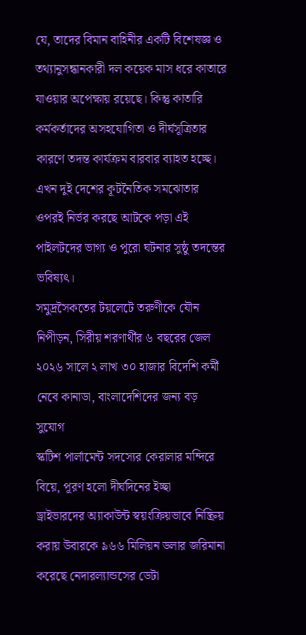যে, তাদের বিমান বাহিনীর একটি বিশেষজ্ঞ ও তথ্যানুসন্ধানকারী দল কয়েক মাস ধরে কাতারে যাওয়ার অপেক্ষায় রয়েছে। কিন্তু কাতারি কর্মকর্তাদের অসহযোগিতা ও দীর্ঘসূত্রিতার কারণে তদন্ত কার্যক্রম বারবার ব্যাহত হচ্ছে। এখন দুই দেশের কূটনৈতিক সমঝোতার ওপরই নির্ভর করছে আটকে পড়া এই পাইলটদের ভাগ্য ও পুরো ঘটনার সুষ্ঠু তদন্তের ভবিষ্যৎ।
সমুদ্রসৈকতের টয়লেটে তরুণীকে যৌন নিপীড়ন, সিরীয় শরণার্থীর ৬ বছরের জেল
২০২৬ সালে ২ লাখ ৩০ হাজার বিদেশি কর্মী নেবে কানাডা, বাংলাদেশিদের জন্য বড় সুযোগ
স্কটিশ পার্লামেন্ট সদস্যের কেরালার মন্দিরে বিয়ে, পূরণ হলো দীর্ঘদিনের ইচ্ছা
ড্রাইভারদের অ্যাকাউন্ট স্বয়ংক্রিয়ভাবে নিষ্ক্রিয় করায় উবারকে ৯৬৬ মিলিয়ন ডলার জরিমানা করেছে নেদারল্যান্ডসের ডেটা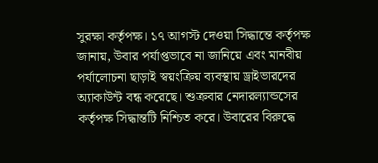সুরক্ষা কর্তৃপক্ষ। ১৭ আগস্ট দেওয়া সিদ্ধান্তে কর্তৃপক্ষ জানায়, উবার পর্যাপ্তভাবে না জানিয়ে এবং মানবীয় পর্যালোচনা ছাড়াই স্বয়ংক্রিয় ব্যবস্থায় ড্রাইভারদের অ্যাকাউন্ট বন্ধ করেছে। শুক্রবার নেদারল্যান্ডসের কর্তৃপক্ষ সিদ্ধান্তটি নিশ্চিত করে। উবারের বিরুদ্ধে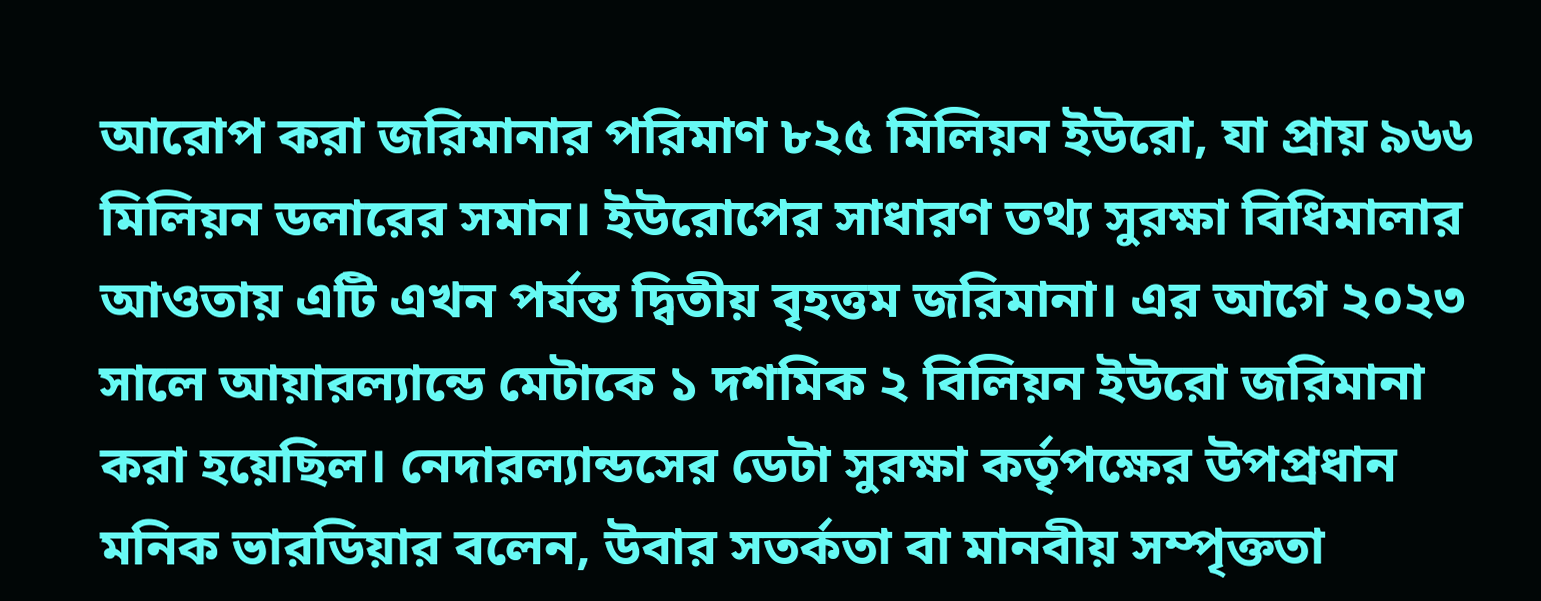আরোপ করা জরিমানার পরিমাণ ৮২৫ মিলিয়ন ইউরো, যা প্রায় ৯৬৬ মিলিয়ন ডলারের সমান। ইউরোপের সাধারণ তথ্য সুরক্ষা বিধিমালার আওতায় এটি এখন পর্যন্ত দ্বিতীয় বৃহত্তম জরিমানা। এর আগে ২০২৩ সালে আয়ারল্যান্ডে মেটাকে ১ দশমিক ২ বিলিয়ন ইউরো জরিমানা করা হয়েছিল। নেদারল্যান্ডসের ডেটা সুরক্ষা কর্তৃপক্ষের উপপ্রধান মনিক ভারডিয়ার বলেন, উবার সতর্কতা বা মানবীয় সম্পৃক্ততা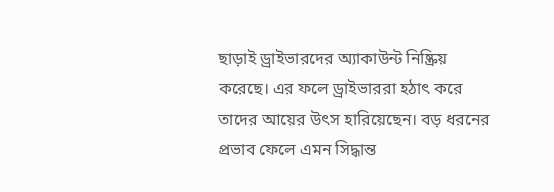ছাড়াই ড্রাইভারদের অ্যাকাউন্ট নিষ্ক্রিয় করেছে। এর ফলে ড্রাইভাররা হঠাৎ করে তাদের আয়ের উৎস হারিয়েছেন। বড় ধরনের প্রভাব ফেলে এমন সিদ্ধান্ত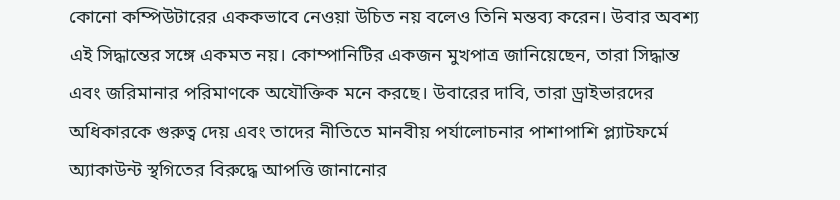কোনো কম্পিউটারের এককভাবে নেওয়া উচিত নয় বলেও তিনি মন্তব্য করেন। উবার অবশ্য এই সিদ্ধান্তের সঙ্গে একমত নয়। কোম্পানিটির একজন মুখপাত্র জানিয়েছেন, তারা সিদ্ধান্ত এবং জরিমানার পরিমাণকে অযৌক্তিক মনে করছে। উবারের দাবি, তারা ড্রাইভারদের অধিকারকে গুরুত্ব দেয় এবং তাদের নীতিতে মানবীয় পর্যালোচনার পাশাপাশি প্ল্যাটফর্মে অ্যাকাউন্ট স্থগিতের বিরুদ্ধে আপত্তি জানানোর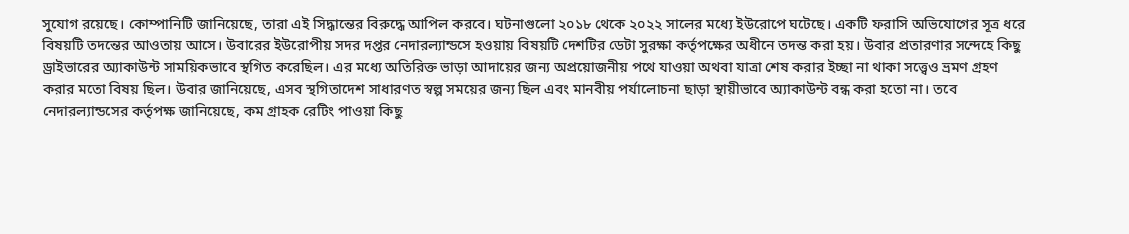সুযোগ রয়েছে। কোম্পানিটি জানিয়েছে, তারা এই সিদ্ধান্তের বিরুদ্ধে আপিল করবে। ঘটনাগুলো ২০১৮ থেকে ২০২২ সালের মধ্যে ইউরোপে ঘটেছে। একটি ফরাসি অভিযোগের সূত্র ধরে বিষয়টি তদন্তের আওতায় আসে। উবারের ইউরোপীয় সদর দপ্তর নেদারল্যান্ডসে হওয়ায় বিষয়টি দেশটির ডেটা সুরক্ষা কর্তৃপক্ষের অধীনে তদন্ত করা হয়। উবার প্রতারণার সন্দেহে কিছু ড্রাইভারের অ্যাকাউন্ট সাময়িকভাবে স্থগিত করেছিল। এর মধ্যে অতিরিক্ত ভাড়া আদায়ের জন্য অপ্রয়োজনীয় পথে যাওয়া অথবা যাত্রা শেষ করার ইচ্ছা না থাকা সত্ত্বেও ভ্রমণ গ্রহণ করার মতো বিষয় ছিল। উবার জানিয়েছে, এসব স্থগিতাদেশ সাধারণত স্বল্প সময়ের জন্য ছিল এবং মানবীয় পর্যালোচনা ছাড়া স্থায়ীভাবে অ্যাকাউন্ট বন্ধ করা হতো না। তবে নেদারল্যান্ডসের কর্তৃপক্ষ জানিয়েছে, কম গ্রাহক রেটিং পাওয়া কিছু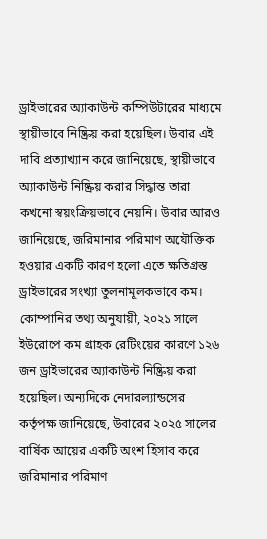ড্রাইভারের অ্যাকাউন্ট কম্পিউটারের মাধ্যমে স্থায়ীভাবে নিষ্ক্রিয় করা হয়েছিল। উবার এই দাবি প্রত্যাখ্যান করে জানিয়েছে, স্থায়ীভাবে অ্যাকাউন্ট নিষ্ক্রিয় করার সিদ্ধান্ত তারা কখনো স্বয়ংক্রিয়ভাবে নেয়নি। উবার আরও জানিয়েছে, জরিমানার পরিমাণ অযৌক্তিক হওয়ার একটি কারণ হলো এতে ক্ষতিগ্রস্ত ড্রাইভারের সংখ্যা তুলনামূলকভাবে কম। কোম্পানির তথ্য অনুযায়ী, ২০২১ সালে ইউরোপে কম গ্রাহক রেটিংয়ের কারণে ১২৬ জন ড্রাইভারের অ্যাকাউন্ট নিষ্ক্রিয় করা হয়েছিল। অন্যদিকে নেদারল্যান্ডসের কর্তৃপক্ষ জানিয়েছে, উবারের ২০২৫ সালের বার্ষিক আয়ের একটি অংশ হিসাব করে জরিমানার পরিমাণ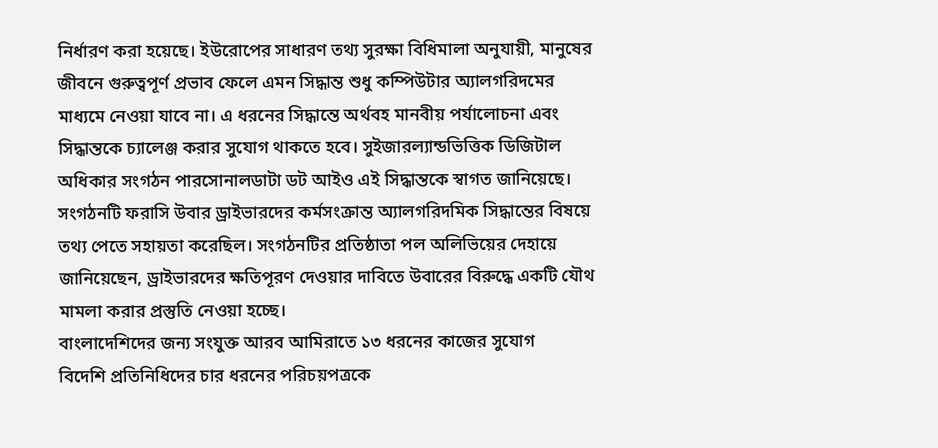নির্ধারণ করা হয়েছে। ইউরোপের সাধারণ তথ্য সুরক্ষা বিধিমালা অনুযায়ী, মানুষের জীবনে গুরুত্বপূর্ণ প্রভাব ফেলে এমন সিদ্ধান্ত শুধু কম্পিউটার অ্যালগরিদমের মাধ্যমে নেওয়া যাবে না। এ ধরনের সিদ্ধান্তে অর্থবহ মানবীয় পর্যালোচনা এবং সিদ্ধান্তকে চ্যালেঞ্জ করার সুযোগ থাকতে হবে। সুইজারল্যান্ডভিত্তিক ডিজিটাল অধিকার সংগঠন পারসোনালডাটা ডট আইও এই সিদ্ধান্তকে স্বাগত জানিয়েছে। সংগঠনটি ফরাসি উবার ড্রাইভারদের কর্মসংক্রান্ত অ্যালগরিদমিক সিদ্ধান্তের বিষয়ে তথ্য পেতে সহায়তা করেছিল। সংগঠনটির প্রতিষ্ঠাতা পল অলিভিয়ের দেহায়ে জানিয়েছেন, ড্রাইভারদের ক্ষতিপূরণ দেওয়ার দাবিতে উবারের বিরুদ্ধে একটি যৌথ মামলা করার প্রস্তুতি নেওয়া হচ্ছে।
বাংলাদেশিদের জন্য সংযুক্ত আরব আমিরাতে ১৩ ধরনের কাজের সুযোগ
বিদেশি প্রতিনিধিদের চার ধরনের পরিচয়পত্রকে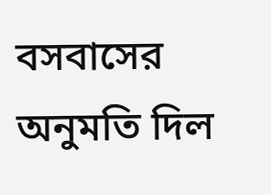বসবাসের অনুমতি দিল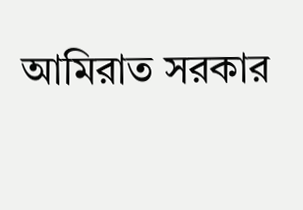আমিরাত সরকার